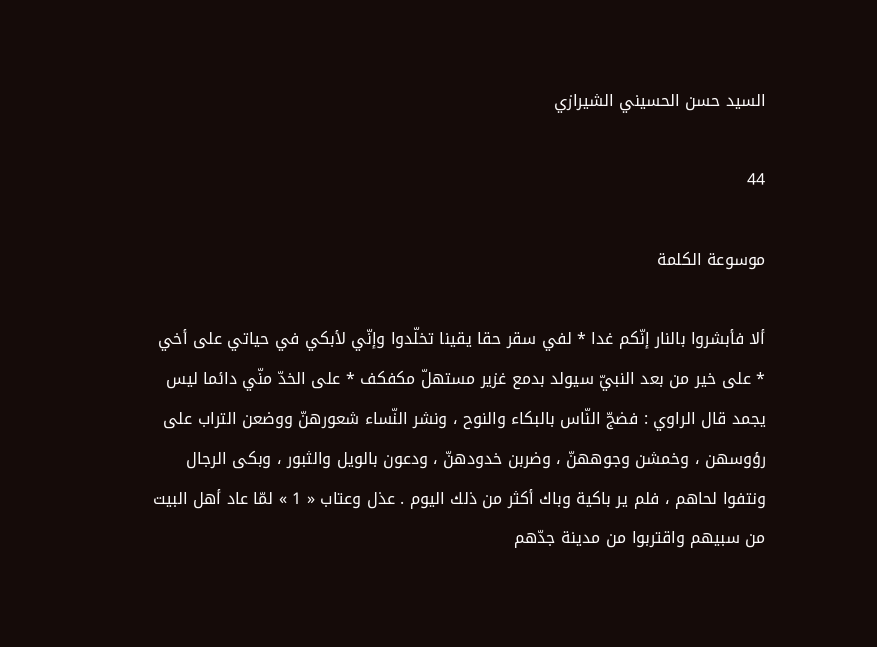السيد حسن الحسيني الشيرازي

44

موسوعة الكلمة

ألا فأبشروا بالنار إنّكم غدا * لفي سقر حقا يقينا تخلّدوا وإنّي لأبكي في حياتي على أخي * على خير من بعد النبيّ سيولد بدمع غزير مستهلّ مكفكف * على الخدّ منّي دائما ليس يجمد قال الراوي : فضجّ النّاس بالبكاء والنوح ، ونشر النّساء شعورهنّ ووضعن التراب على رؤوسهن ، وخمشن وجوههنّ ، وضربن خدودهنّ ، ودعون بالويل والثبور ، وبكى الرجال ونتفوا لحاهم ، فلم ير باكية وباك أكثر من ذلك اليوم . عذل وعتاب « 1 » لمّا عاد أهل البيت من سبيهم واقتربوا من مدينة جدّهم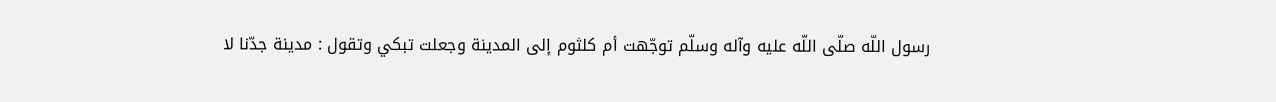رسول اللّه صلّى اللّه عليه وآله وسلّم توجّهت أم كلثوم إلى المدينة وجعلت تبكي وتقول : مدينة جدّنا لا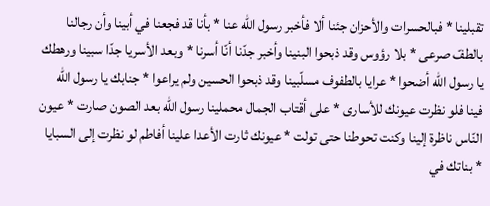تقبلينا * فبالحسرات والأحزان جئنا ألا فأخبر رسول اللّه عنا * بأنا قد فجعنا في أبينا وأن رجالنا بالطفّ صرعى * بلا رؤوس وقد ذبحوا البنينا وأخبر جدّنا أنّا أسرنا * وبعد الأسريا جدّا سبينا ورهطك يا رسول اللّه أضحوا * عرايا بالطفوف مسلّبينا وقد ذبحوا الحسين ولم يراعوا * جنابك يا رسول اللّه فينا فلو نظرت عيونك للأسارى * على أقتاب الجمال محملينا رسول اللّه بعد الصون صارت * عيون النّاس ناظرة إلينا وكنت تحوطنا حتى تولت * عيونك ثارت الأعدا علينا أفاطم لو نظرت إلى السبايا * بناتك في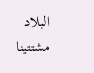البلاد مشتتينا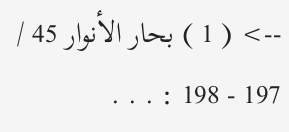--> ( 1 ) بحار الأنوار 45 / 197 - 198 : . . .